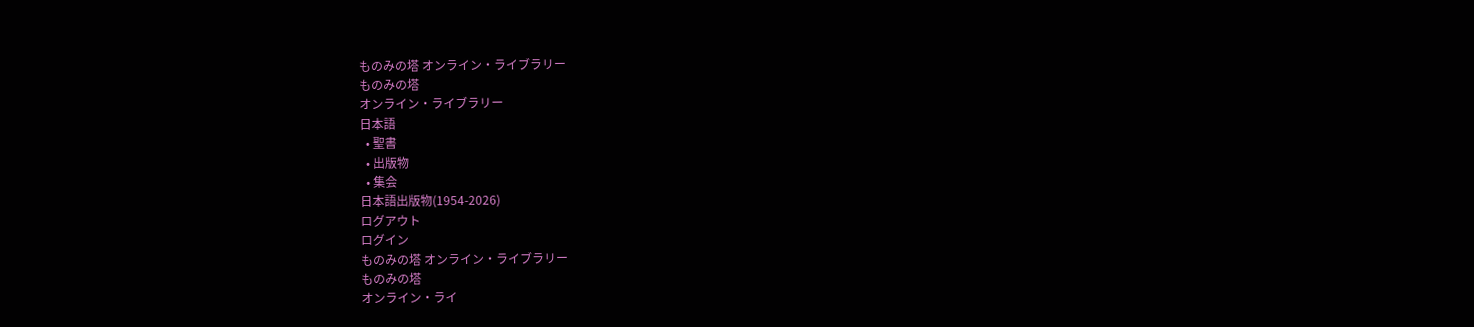ものみの塔 オンライン・ライブラリー
ものみの塔
オンライン・ライブラリー
日本語
  • 聖書
  • 出版物
  • 集会
日本語出版物(1954-2026)
ログアウト
ログイン
ものみの塔 オンライン・ライブラリー
ものみの塔
オンライン・ライ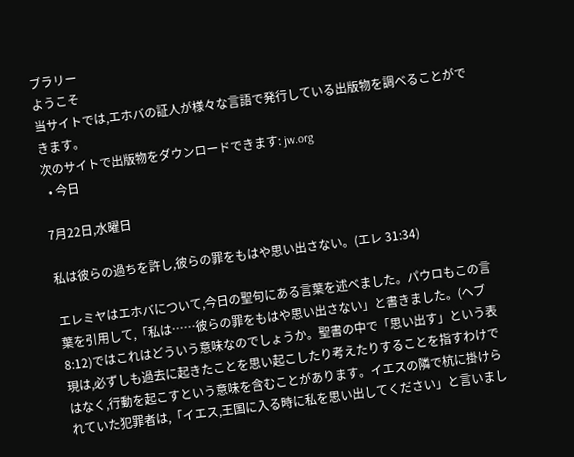ブラリー
ようこそ
当サイトでは,エホバの証人が様々な言語で発行している出版物を調べることができます。
次のサイトで出版物をダウンロードできます: jw.org
  • 今日

7月22日,水曜日

私は彼らの過ちを許し,彼らの罪をもはや思い出さない。(エレ 31:34)

エレミヤはエホバについて,今日の聖句にある言葉を述べました。パウロもこの言葉を引用して,「私は……彼らの罪をもはや思い出さない」と書きました。(ヘブ 8:12)ではこれはどういう意味なのでしょうか。聖書の中で「思い出す」という表現は,必ずしも過去に起きたことを思い起こしたり考えたりすることを指すわけではなく,行動を起こすという意味を含むことがあります。イエスの隣で杭に掛けられていた犯罪者は,「イエス,王国に入る時に私を思い出してください」と言いまし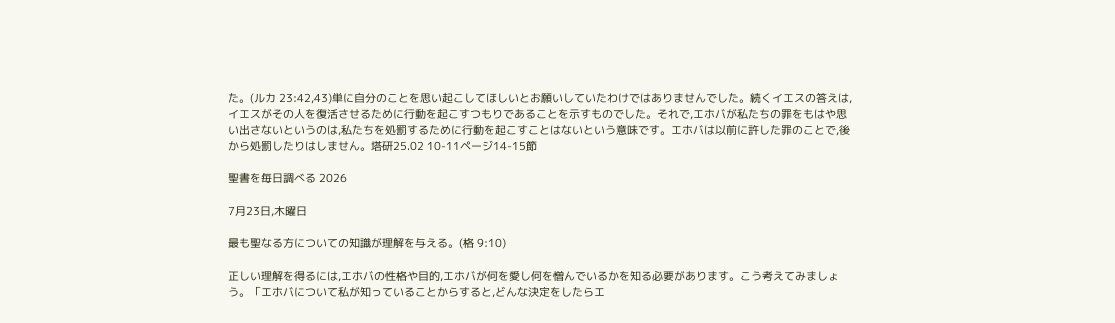た。(ルカ 23:42,43)単に自分のことを思い起こしてほしいとお願いしていたわけではありませんでした。続くイエスの答えは,イエスがその人を復活させるために行動を起こすつもりであることを示すものでした。それで,エホバが私たちの罪をもはや思い出さないというのは,私たちを処罰するために行動を起こすことはないという意味です。エホバは以前に許した罪のことで,後から処罰したりはしません。塔研25.02 10-11ページ14-15節

聖書を毎日調べる 2026

7月23日,木曜日

最も聖なる方についての知識が理解を与える。(格 9:10)

正しい理解を得るには,エホバの性格や目的,エホバが何を愛し何を憎んでいるかを知る必要があります。こう考えてみましょう。「エホバについて私が知っていることからすると,どんな決定をしたらエ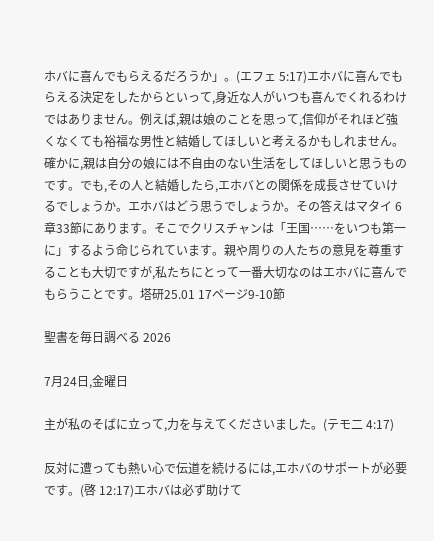ホバに喜んでもらえるだろうか」。(エフェ 5:17)エホバに喜んでもらえる決定をしたからといって,身近な人がいつも喜んでくれるわけではありません。例えば,親は娘のことを思って,信仰がそれほど強くなくても裕福な男性と結婚してほしいと考えるかもしれません。確かに,親は自分の娘には不自由のない生活をしてほしいと思うものです。でも,その人と結婚したら,エホバとの関係を成長させていけるでしょうか。エホバはどう思うでしょうか。その答えはマタイ 6章33節にあります。そこでクリスチャンは「王国……をいつも第一に」するよう命じられています。親や周りの人たちの意見を尊重することも大切ですが,私たちにとって一番大切なのはエホバに喜んでもらうことです。塔研25.01 17ページ9-10節

聖書を毎日調べる 2026

7月24日,金曜日

主が私のそばに立って,力を与えてくださいました。(テモ二 4:17)

反対に遭っても熱い心で伝道を続けるには,エホバのサポートが必要です。(啓 12:17)エホバは必ず助けて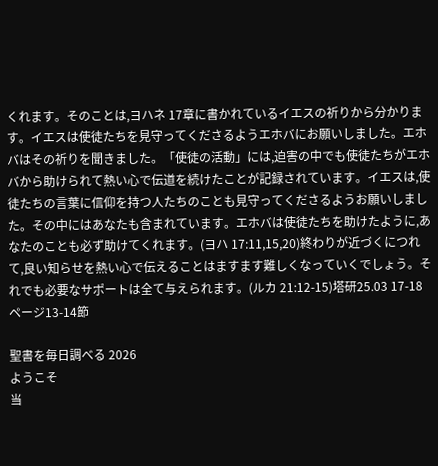くれます。そのことは,ヨハネ 17章に書かれているイエスの祈りから分かります。イエスは使徒たちを見守ってくださるようエホバにお願いしました。エホバはその祈りを聞きました。「使徒の活動」には,迫害の中でも使徒たちがエホバから助けられて熱い心で伝道を続けたことが記録されています。イエスは,使徒たちの言葉に信仰を持つ人たちのことも見守ってくださるようお願いしました。その中にはあなたも含まれています。エホバは使徒たちを助けたように,あなたのことも必ず助けてくれます。(ヨハ 17:11,15,20)終わりが近づくにつれて,良い知らせを熱い心で伝えることはますます難しくなっていくでしょう。それでも必要なサポートは全て与えられます。(ルカ 21:12-15)塔研25.03 17-18ページ13-14節

聖書を毎日調べる 2026
ようこそ
当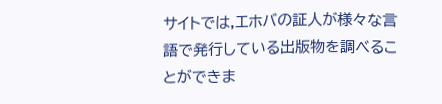サイトでは,エホバの証人が様々な言語で発行している出版物を調べることができま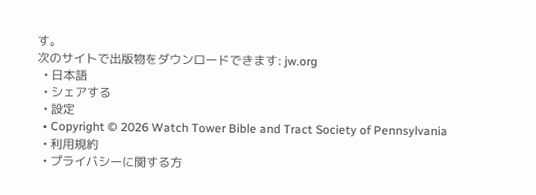す。
次のサイトで出版物をダウンロードできます: jw.org
  • 日本語
  • シェアする
  • 設定
  • Copyright © 2026 Watch Tower Bible and Tract Society of Pennsylvania
  • 利用規約
  • プライバシーに関する方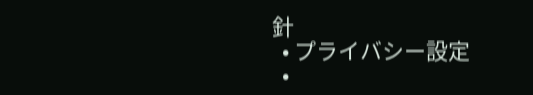針
  • プライバシー設定
  •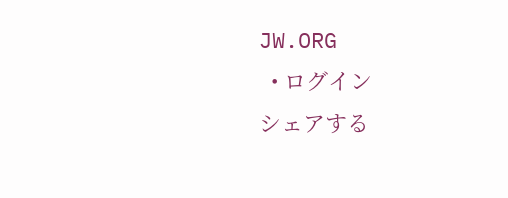JW.ORG
  • ログイン
シェアする